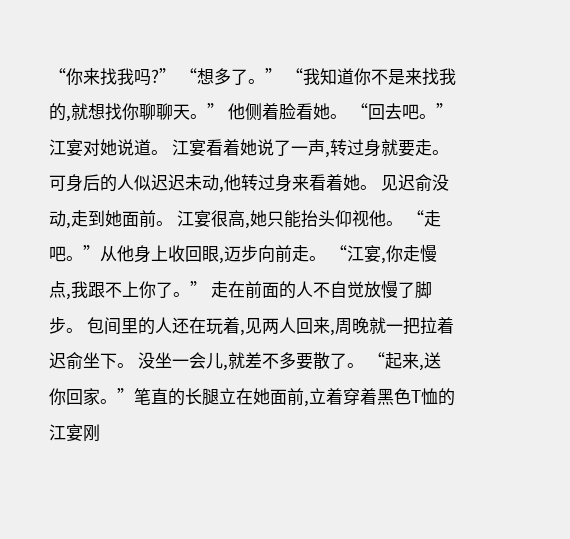“你来找我吗?” “想多了。” “我知道你不是来找我的,就想找你聊聊天。” 他侧着脸看她。 “回去吧。”江宴对她说道。 江宴看着她说了一声,转过身就要走。 可身后的人似迟迟未动,他转过身来看着她。 见迟俞没动,走到她面前。 江宴很高,她只能抬头仰视他。 “走吧。”从他身上收回眼,迈步向前走。 “江宴,你走慢点,我跟不上你了。” 走在前面的人不自觉放慢了脚步。 包间里的人还在玩着,见两人回来,周晚就一把拉着迟俞坐下。 没坐一会儿,就差不多要散了。 “起来,送你回家。”笔直的长腿立在她面前,立着穿着黑色T恤的江宴刚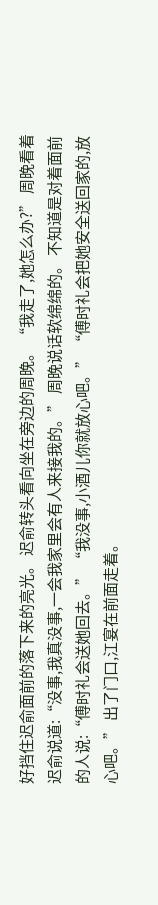好挡住迟俞面前的落下来的亮光。 迟俞转头看向坐在旁边的周晚。 “我走了,她怎么办?” 周晚看着迟俞说道:“没事,我真没事,一会我家里会有人来接我的。” 周晚说话软绵绵的。 不知道是对着面前的人说:“傅时礼会送她回去。” “我没事,小酒儿你就放心吧。” “傅时礼会把她安全送回家的,放心吧。” 出了门口,江宴在前面走着。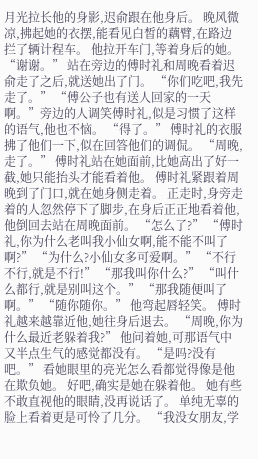月光拉长他的身影,迟俞跟在他身后。 晚风微凉,拂起她的衣摆,能看见白皙的藕臂,在路边拦了辆计程车。 他拉开车门,等着身后的她。 “谢谢。” 站在旁边的傅时礼和周晚看着迟俞走了之后,就送她出了门。 “你们吃吧,我先走了。” “傅公子也有送人回家的一天啊。”旁边的人调笑傅时礼,似是习惯了这样的语气,他也不恼。 “得了。” 傅时礼的衣服拂了他们一下,似在回答他们的调侃。 “周晚,走了。” 傅时礼站在她面前,比她高出了好一截,她只能抬头才能看着他。 傅时礼紧跟着周晚到了门口,就在她身侧走着。 正走时,身旁走着的人忽然停下了脚步,在身后正正地看着他,他倒回去站在周晚面前。 “怎么了?” “傅时礼,你为什么老叫我小仙女啊,能不能不叫了啊?” “为什么?小仙女多可爱啊。” “不行不行,就是不行!” “那我叫你什么?” “叫什么都行,就是别叫这个。” “那我随便叫了啊。” “随你随你。” 他弯起唇轻笑。 傅时礼越来越靠近他,她往身后退去。 “周晚,你为什么最近老躲着我?” 他问着她,可那语气中又半点生气的感觉都没有。 “是吗?没有吧。” 看她眼里的亮光怎么看都觉得像是他在欺负她。 好吧,确实是她在躲着他。 她有些不敢直视他的眼睛,没再说话了。 单纯无辜的脸上看着更是可怜了几分。 “我没女朋友,学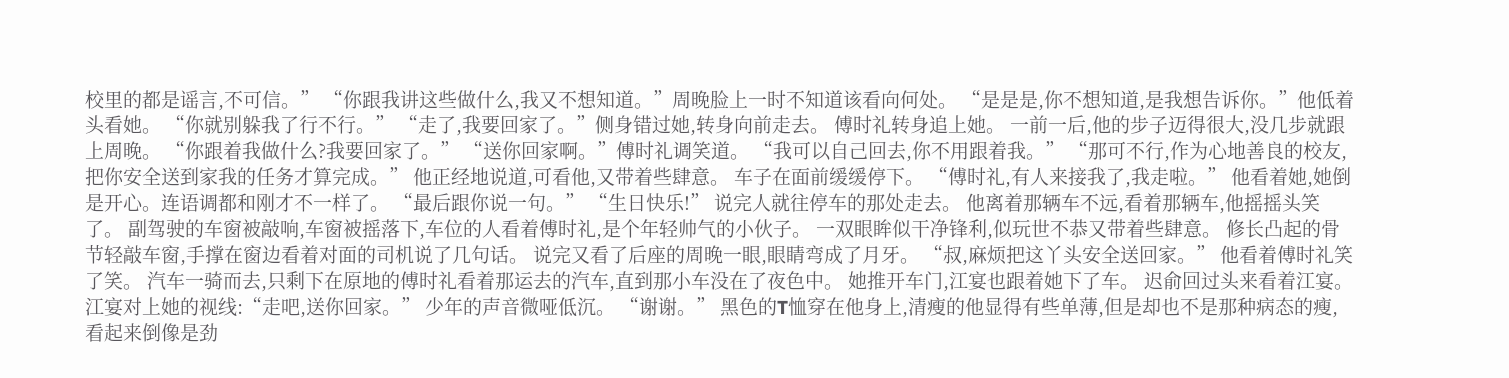校里的都是谣言,不可信。” “你跟我讲这些做什么,我又不想知道。”周晚脸上一时不知道该看向何处。 “是是是,你不想知道,是我想告诉你。”他低着头看她。 “你就别躲我了行不行。” “走了,我要回家了。”侧身错过她,转身向前走去。 傅时礼转身追上她。 一前一后,他的步子迈得很大,没几步就跟上周晚。 “你跟着我做什么?我要回家了。” “送你回家啊。”傅时礼调笑道。 “我可以自己回去,你不用跟着我。” “那可不行,作为心地善良的校友,把你安全送到家我的任务才算完成。” 他正经地说道,可看他,又带着些肆意。 车子在面前缓缓停下。 “傅时礼,有人来接我了,我走啦。” 他看着她,她倒是开心。连语调都和刚才不一样了。 “最后跟你说一句。” “生日快乐!” 说完人就往停车的那处走去。 他离着那辆车不远,看着那辆车,他摇摇头笑了。 副驾驶的车窗被敲响,车窗被摇落下,车位的人看着傅时礼,是个年轻帅气的小伙子。 一双眼眸似干净锋利,似玩世不恭又带着些肆意。 修长凸起的骨节轻敲车窗,手撑在窗边看着对面的司机说了几句话。 说完又看了后座的周晚一眼,眼睛弯成了月牙。 “叔,麻烦把这丫头安全送回家。” 他看着傅时礼笑了笑。 汽车一骑而去,只剩下在原地的傅时礼看着那运去的汽车,直到那小车没在了夜色中。 她推开车门,江宴也跟着她下了车。 迟俞回过头来看着江宴。 江宴对上她的视线:“走吧,送你回家。” 少年的声音微哑低沉。 “谢谢。” 黑色的T恤穿在他身上,清瘦的他显得有些单薄,但是却也不是那种病态的瘦,看起来倒像是劲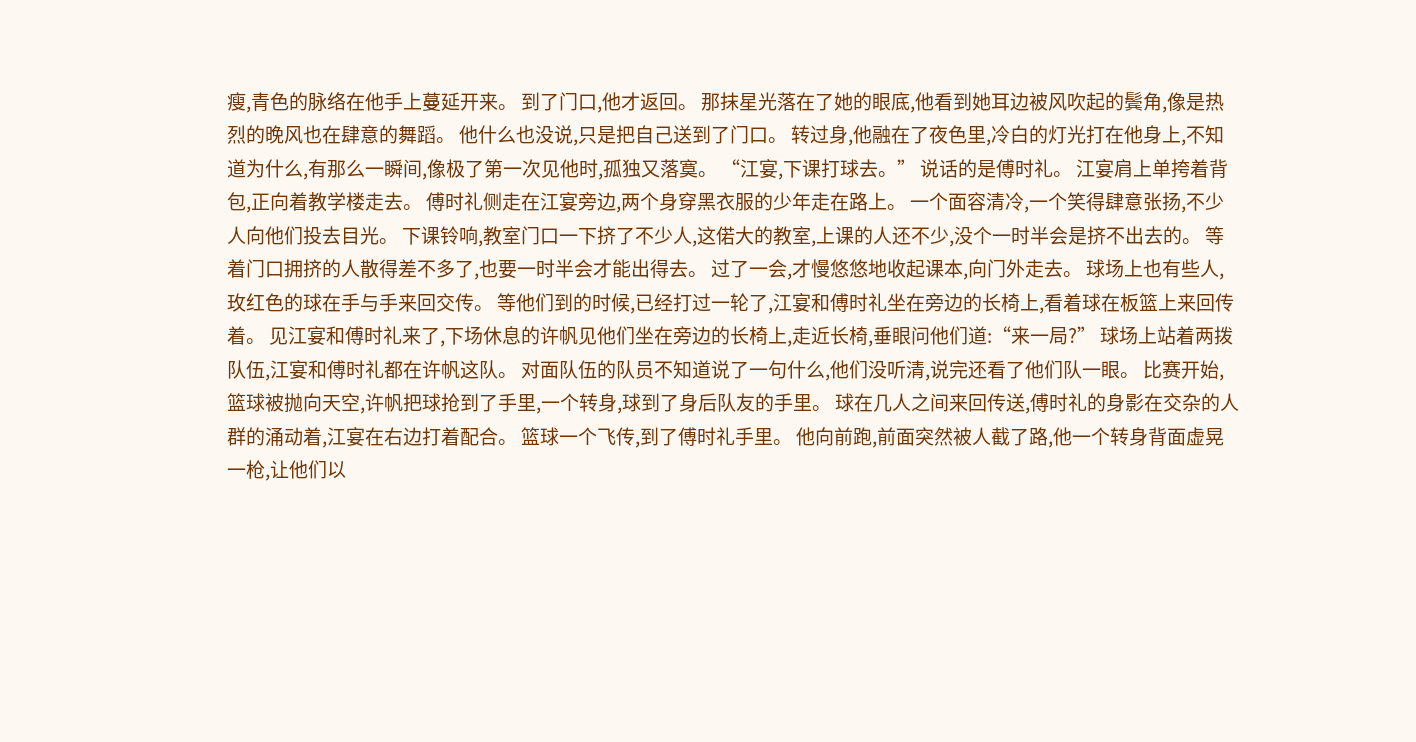瘦,青色的脉络在他手上蔓延开来。 到了门口,他才返回。 那抹星光落在了她的眼底,他看到她耳边被风吹起的鬓角,像是热烈的晚风也在肆意的舞蹈。 他什么也没说,只是把自己送到了门口。 转过身,他融在了夜色里,冷白的灯光打在他身上,不知道为什么,有那么一瞬间,像极了第一次见他时,孤独又落寞。 “江宴,下课打球去。” 说话的是傅时礼。 江宴肩上单挎着背包,正向着教学楼走去。 傅时礼侧走在江宴旁边,两个身穿黑衣服的少年走在路上。 一个面容清冷,一个笑得肆意张扬,不少人向他们投去目光。 下课铃响,教室门口一下挤了不少人,这偌大的教室,上课的人还不少,没个一时半会是挤不出去的。 等着门口拥挤的人散得差不多了,也要一时半会才能出得去。 过了一会,才慢悠悠地收起课本,向门外走去。 球场上也有些人,玫红色的球在手与手来回交传。 等他们到的时候,已经打过一轮了,江宴和傅时礼坐在旁边的长椅上,看着球在板篮上来回传着。 见江宴和傅时礼来了,下场休息的许帆见他们坐在旁边的长椅上,走近长椅,垂眼问他们道:“来一局?” 球场上站着两拨队伍,江宴和傅时礼都在许帆这队。 对面队伍的队员不知道说了一句什么,他们没听清,说完还看了他们队一眼。 比赛开始,篮球被抛向天空,许帆把球抢到了手里,一个转身,球到了身后队友的手里。 球在几人之间来回传送,傅时礼的身影在交杂的人群的涌动着,江宴在右边打着配合。 篮球一个飞传,到了傅时礼手里。 他向前跑,前面突然被人截了路,他一个转身背面虚晃一枪,让他们以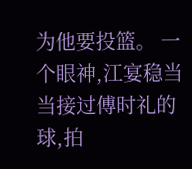为他要投篮。 一个眼神,江宴稳当当接过傅时礼的球,拍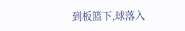到板篮下,球落入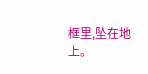框里,坠在地上。